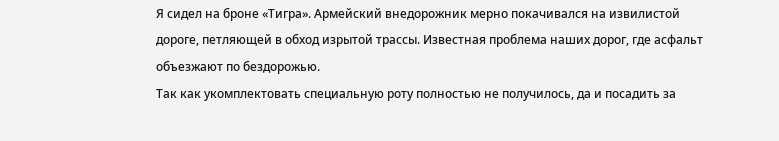Я сидел на броне «Тигра». Армейский внедорожник мерно покачивался на извилистой дороге, петляющей в обход изрытой трассы. Известная проблема наших дорог, где асфальт объезжают по бездорожью.
Так как укомплектовать специальную роту полностью не получилось, да и посадить за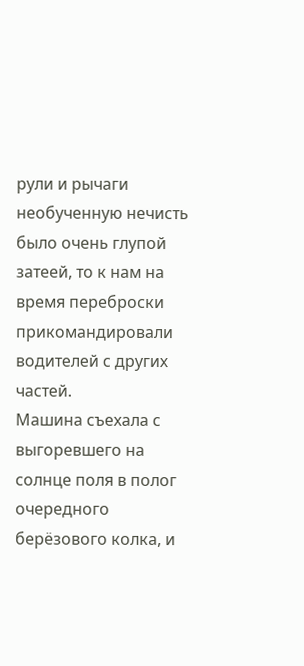рули и рычаги необученную нечисть было очень глупой затеей, то к нам на время переброски прикомандировали водителей с других частей.
Машина съехала с выгоревшего на солнце поля в полог очередного берёзового колка, и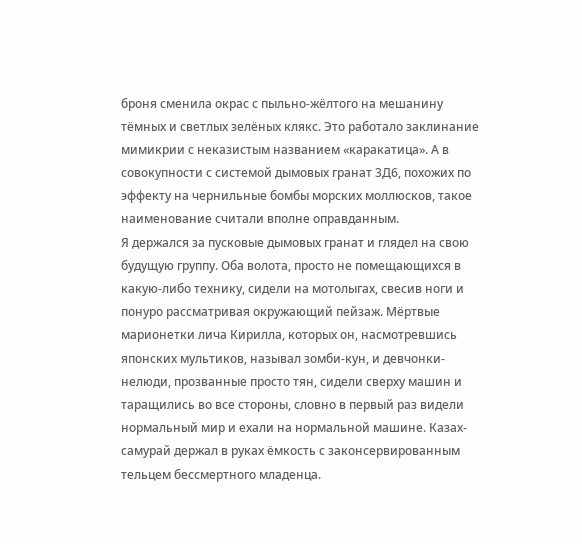броня сменила окрас с пыльно-жёлтого на мешанину тёмных и светлых зелёных клякс. Это работало заклинание мимикрии с неказистым названием «каракатица». А в совокупности с системой дымовых гранат 3Д6, похожих по эффекту на чернильные бомбы морских моллюсков, такое наименование считали вполне оправданным.
Я держался за пусковые дымовых гранат и глядел на свою будущую группу. Оба волота, просто не помещающихся в какую-либо технику, сидели на мотолыгах, свесив ноги и понуро рассматривая окружающий пейзаж. Мёртвые марионетки лича Кирилла, которых он, насмотревшись японских мультиков, называл зомби-кун, и девчонки-нелюди, прозванные просто тян, сидели сверху машин и таращились во все стороны, словно в первый раз видели нормальный мир и ехали на нормальной машине. Казах-самурай держал в руках ёмкость с законсервированным тельцем бессмертного младенца.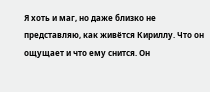Я хоть и маг, но даже близко не представляю, как живётся Кириллу. Что он ощущает и что ему снится. Он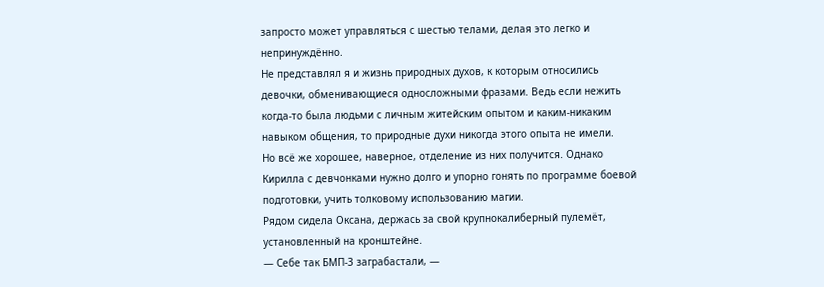запросто может управляться с шестью телами, делая это легко и непринуждённо.
Не представлял я и жизнь природных духов, к которым относились девочки, обменивающиеся односложными фразами. Ведь если нежить когда-то была людьми с личным житейским опытом и каким-никаким навыком общения, то природные духи никогда этого опыта не имели.
Но всё же хорошее, наверное, отделение из них получится. Однако Кирилла с девчонками нужно долго и упорно гонять по программе боевой подготовки, учить толковому использованию магии.
Рядом сидела Оксана, держась за свой крупнокалиберный пулемёт, установленный на кронштейне.
— Себе так БМП-3 заграбастали, —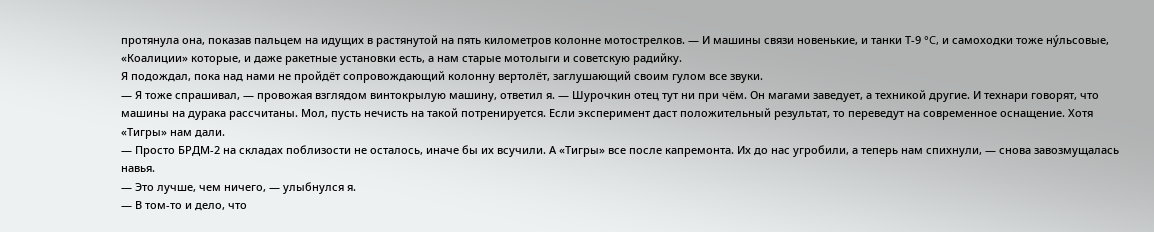протянула она, показав пальцем на идущих в растянутой на пять километров колонне мотострелков. — И машины связи новенькие, и танки Т-9 °C, и самоходки тоже ну́льсовые, «Коалиции» которые, и даже ракетные установки есть, а нам старые мотолыги и советскую радийку.
Я подождал, пока над нами не пройдёт сопровождающий колонну вертолёт, заглушающий своим гулом все звуки.
— Я тоже спрашивал, — провожая взглядом винтокрылую машину, ответил я. — Шурочкин отец тут ни при чём. Он магами заведует, а техникой другие. И технари говорят, что машины на дурака рассчитаны. Мол, пусть нечисть на такой потренируется. Если эксперимент даст положительный результат, то переведут на современное оснащение. Хотя «Тигры» нам дали.
— Просто БРДМ-2 на складах поблизости не осталось, иначе бы их всучили. А «Тигры» все после капремонта. Их до нас угробили, а теперь нам спихнули, — снова завозмущалась навья.
— Это лучше, чем ничего, — улыбнулся я.
— В том-то и дело, что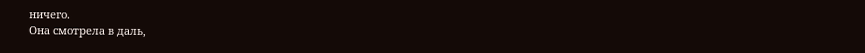ничего.
Она смотрела в даль,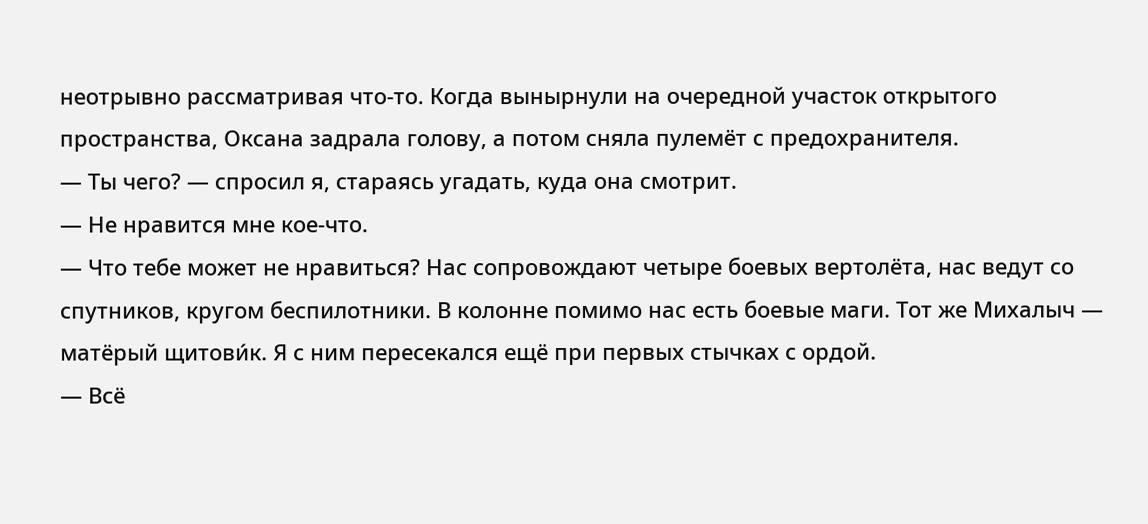неотрывно рассматривая что-то. Когда вынырнули на очередной участок открытого пространства, Оксана задрала голову, а потом сняла пулемёт с предохранителя.
— Ты чего? — спросил я, стараясь угадать, куда она смотрит.
— Не нравится мне кое-что.
— Что тебе может не нравиться? Нас сопровождают четыре боевых вертолёта, нас ведут со спутников, кругом беспилотники. В колонне помимо нас есть боевые маги. Тот же Михалыч — матёрый щитови́к. Я с ним пересекался ещё при первых стычках с ордой.
— Всё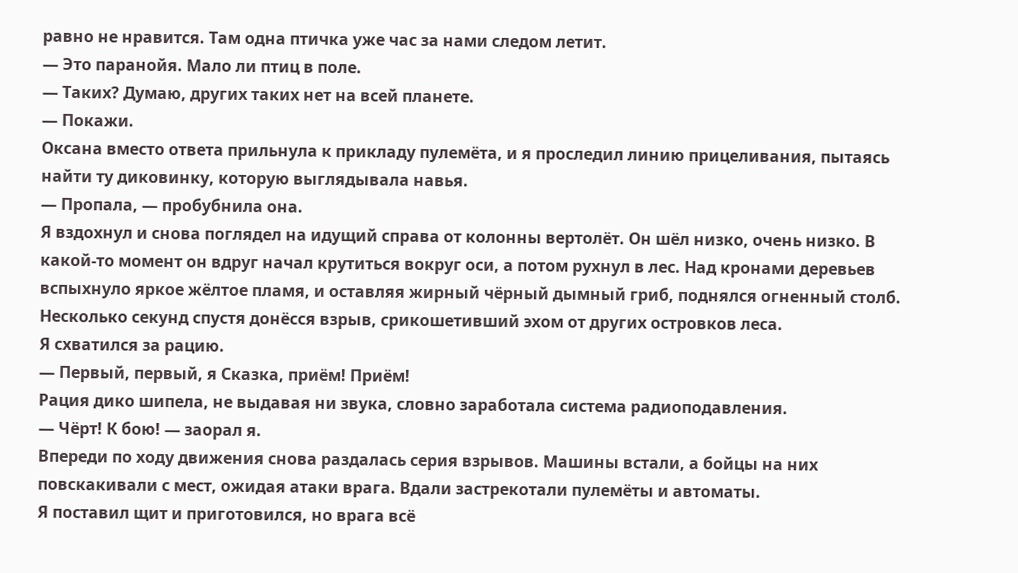равно не нравится. Там одна птичка уже час за нами следом летит.
— Это паранойя. Мало ли птиц в поле.
— Таких? Думаю, других таких нет на всей планете.
— Покажи.
Оксана вместо ответа прильнула к прикладу пулемёта, и я проследил линию прицеливания, пытаясь найти ту диковинку, которую выглядывала навья.
— Пропала, — пробубнила она.
Я вздохнул и снова поглядел на идущий справа от колонны вертолёт. Он шёл низко, очень низко. В какой-то момент он вдруг начал крутиться вокруг оси, а потом рухнул в лес. Над кронами деревьев вспыхнуло яркое жёлтое пламя, и оставляя жирный чёрный дымный гриб, поднялся огненный столб. Несколько секунд спустя донёсся взрыв, срикошетивший эхом от других островков леса.
Я схватился за рацию.
— Первый, первый, я Сказка, приём! Приём!
Рация дико шипела, не выдавая ни звука, словно заработала система радиоподавления.
— Чёрт! К бою! — заорал я.
Впереди по ходу движения снова раздалась серия взрывов. Машины встали, а бойцы на них повскакивали с мест, ожидая атаки врага. Вдали застрекотали пулемёты и автоматы.
Я поставил щит и приготовился, но врага всё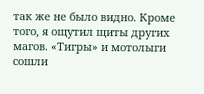так же не было видно. Кроме того, я ощутил щиты других магов. «Тигры» и мотолыги сошли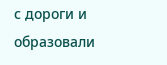с дороги и образовали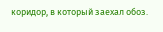коридор, в который заехал обоз.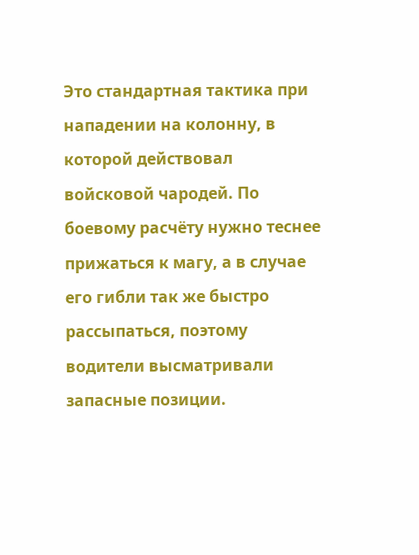Это стандартная тактика при нападении на колонну, в которой действовал войсковой чародей. По боевому расчёту нужно теснее прижаться к магу, а в случае его гибли так же быстро рассыпаться, поэтому водители высматривали запасные позиции.